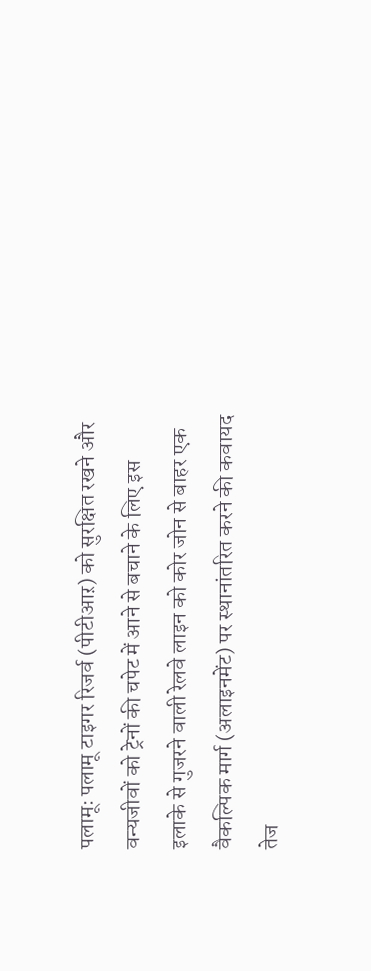पलामूः पलामू टाइगर रिजर्व (पीटीआऱ) को सुरक्षित रखने और वन्यजीवों को ट्रेनों की चपेट में आने से बचाने के लिए इस इलाके से गुजरने वाली रेलवे लाइन को कोर जोन से बाहर एक वैकल्पिक मार्ग (अलाइनमेंट) पर स्थानांतरित करने की कवायद तेज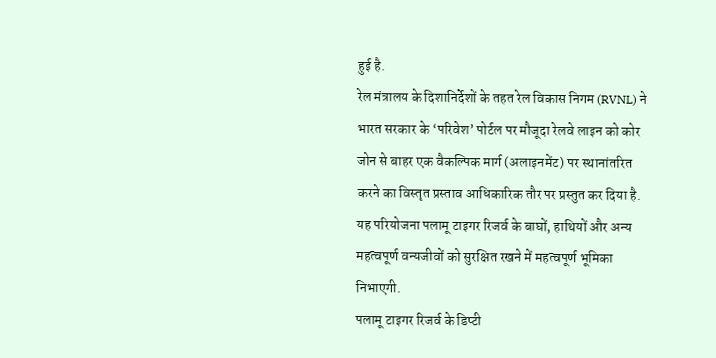हुई है.
रेल मंत्रालय के दिशानिर्देशों के तहत रेल विकास निगम (RVNL) ने भारत सरकार के ‘परिवेश’ पोर्टल पर मौजूदा रेलवे लाइन को कोर जोन से बाहर एक वैकल्पिक मार्ग (अलाइनमेंट) पर स्थानांतरित करने का विस्तृत प्रस्ताव आधिकारिक तौर पर प्रस्तुत कर दिया है.
यह परियोजना पलामू टाइगर रिजर्व के बाघों, हाथियों और अन्य महत्वपूर्ण वन्यजीवों को सुरक्षित रखने में महत्वपूर्ण भूमिका निभाएगी.
पलामू टाइगर रिजर्व के डिप्टी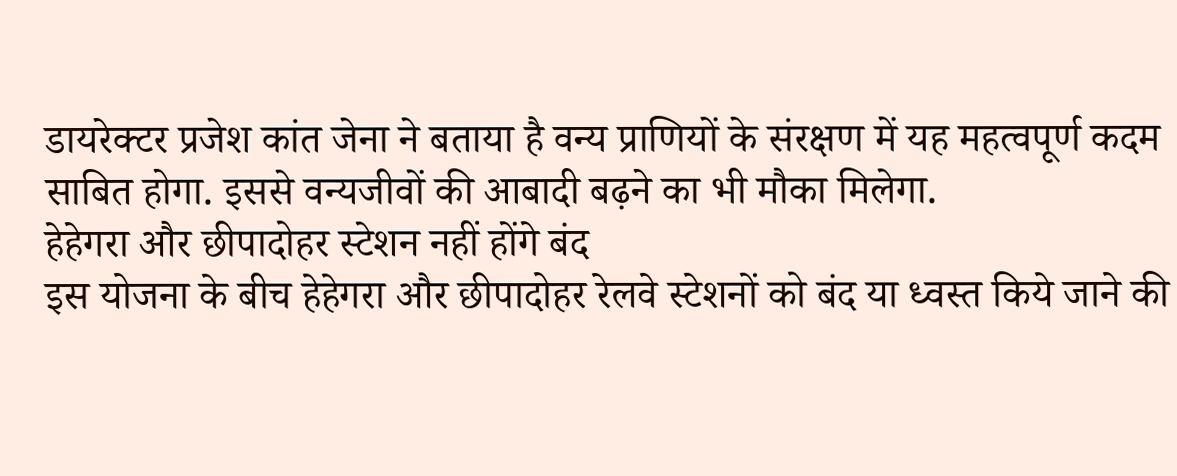डायरेक्टर प्रजेश कांत जेना ने बताया है वन्य प्राणियों के संरक्षण में यह महत्वपूर्ण कदम साबित होगा. इससे वन्यजीवों की आबादी बढ़ने का भी मौका मिलेगा.
हेहेगरा और छीपादोहर स्टेशन नहीं होंगे बंद
इस योजना के बीच हेहेगरा और छीपादोहर रेलवे स्टेशनों को बंद या ध्वस्त किये जाने की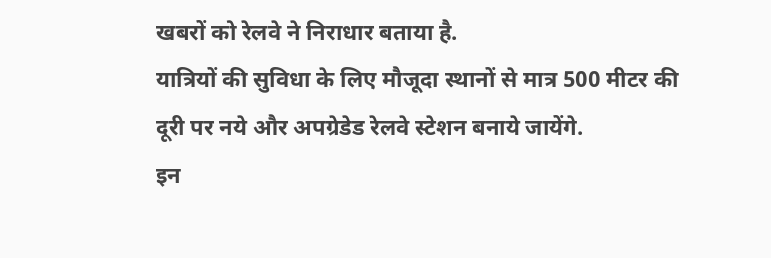खबरों को रेलवे ने निराधार बताया है.
यात्रियों की सुविधा के लिए मौजूदा स्थानों से मात्र 500 मीटर की दूरी पर नये और अपग्रेडेड रेलवे स्टेशन बनाये जायेंगे.
इन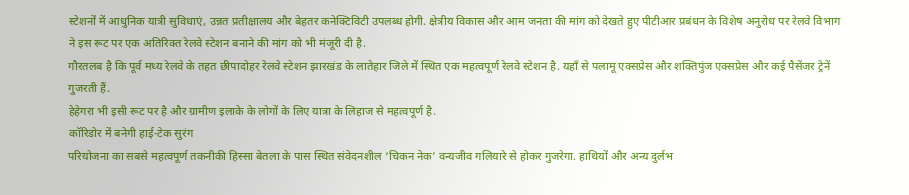स्टेशनों में आधुनिक यात्री सुविधाएं, उन्नत प्रतीक्षालय और बेहतर कनेक्टिविटी उपलब्ध होगी. क्षेत्रीय विकास और आम जनता की मांग को देखते हुए पीटीआर प्रबंधन के विशेष अनुरोध पर रेलवे विभाग ने इस रूट पर एक अतिरिक्त रेलवे स्टेशन बनाने की मांग को भी मंजूरी दी है.
गौरतलब है कि पूर्व मध्य रेलवे के तहत छीपादोहर रेलवे स्टेशन झारखंड के लातेहार जिले में स्थित एक महत्वपूर्ण रेलवे स्टेशन है. यहाँ से पलामू एक्सप्रेस और शक्तिपुंज एक्सप्रेस और कई पैसेंजर ट्रेनें गुजरती हैं.
हेहेगरा भी इसी रूट पर है और ग्रामीण इलाके के लोगों के लिए यात्रा के लिहाज से महत्वपूर्ण है.
कॉरिडोर में बनेगी हाई-टेक सुरंग
परियोजना का सबसे महत्वपूर्ण तकनीकी हिस्सा बेतला के पास स्थित संवेदनशील ‘चिकन नेक’ वन्यजीव गलियारे से होकर गुजरेगा. हाथियों और अन्य दुर्लभ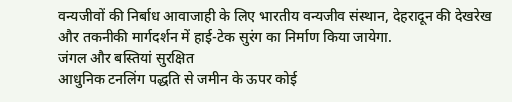वन्यजीवों की निर्बाध आवाजाही के लिए भारतीय वन्यजीव संस्थान, देहरादून की देखरेख और तकनीकी मार्गदर्शन में हाई-टेक सुरंग का निर्माण किया जायेगा.
जंगल और बस्तियां सुरक्षित
आधुनिक टनलिंग पद्धति से जमीन के ऊपर कोई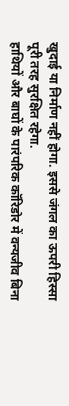खुदाई या निर्माण नहीं होगा. इससे जंगल का ऊपरी हिस्सा पूरी तरह सुरक्षित रहेगा.
हाथियों और बाघों के पारंपरिक कॉरिडोर में वन्यजीव बिना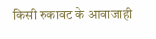किसी रुकावट के आवाजाही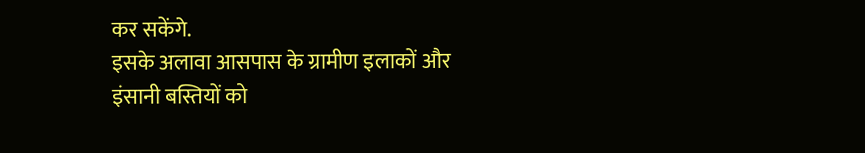कर सकेंगे.
इसके अलावा आसपास के ग्रामीण इलाकों और इंसानी बस्तियों को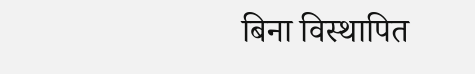बिना विस्थापित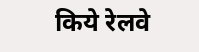किये रेलवे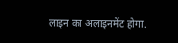लाइन का अलाइनमेंट होगा.